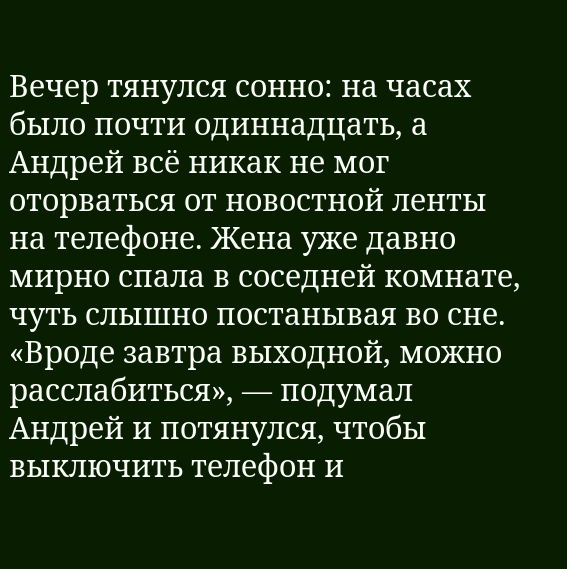Вечер тянулся сонно: на часах было почти одиннадцать, а Андрей всё никак не мог оторваться от новостной ленты на телефоне. Жена уже давно мирно спала в соседней комнате, чуть слышно постанывая во сне. «Вроде завтра выходной, можно расслабиться», — подумал Андрей и потянулся, чтобы выключить телефон и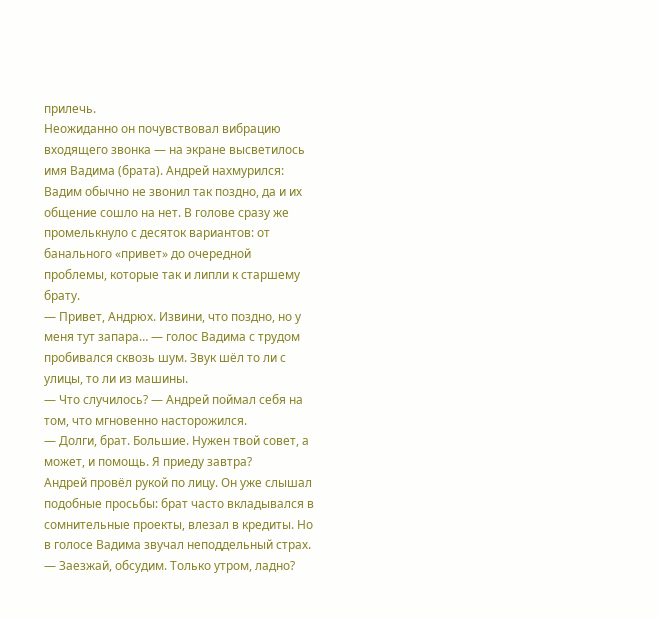прилечь.
Неожиданно он почувствовал вибрацию входящего звонка — на экране высветилось имя Вадима (брата). Андрей нахмурился: Вадим обычно не звонил так поздно, да и их общение сошло на нет. В голове сразу же промелькнуло с десяток вариантов: от банального «привет» до очередной проблемы, которые так и липли к старшему брату.
— Привет, Андрюх. Извини, что поздно, но у меня тут запара… — голос Вадима с трудом пробивался сквозь шум. Звук шёл то ли с улицы, то ли из машины.
— Что случилось? — Андрей поймал себя на том, что мгновенно насторожился.
— Долги, брат. Большие. Нужен твой совет, а может, и помощь. Я приеду завтра?
Андрей провёл рукой по лицу. Он уже слышал подобные просьбы: брат часто вкладывался в сомнительные проекты, влезал в кредиты. Но в голосе Вадима звучал неподдельный страх.
— Заезжай, обсудим. Только утром, ладно?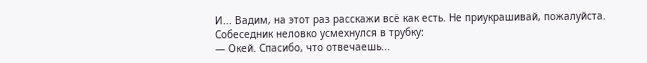И... Вадим, на этот раз расскажи всё как есть. Не приукрашивай, пожалуйста.
Собеседник неловко усмехнулся в трубку:
— Окей. Спасибо, что отвечаешь...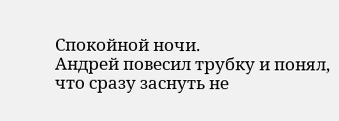Спокойной ночи.
Андрей повесил трубку и понял, что сразу заснуть не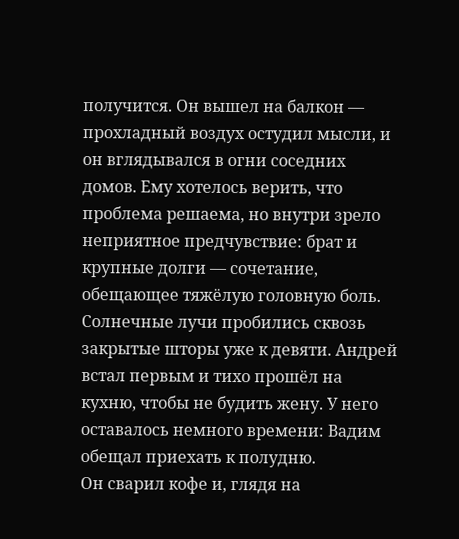получится. Он вышел на балкон — прохладный воздух остудил мысли, и он вглядывался в огни соседних домов. Ему хотелось верить, что проблема решаема, но внутри зрело неприятное предчувствие: брат и крупные долги — сочетание, обещающее тяжёлую головную боль.
Солнечные лучи пробились сквозь закрытые шторы уже к девяти. Андрей встал первым и тихо прошёл на кухню, чтобы не будить жену. У него оставалось немного времени: Вадим обещал приехать к полудню.
Он сварил кофе и, глядя на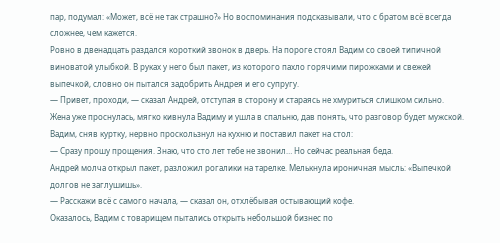пар, подумал: «Может, всё не так страшно?» Но воспоминания подсказывали, что с братом всё всегда сложнее, чем кажется.
Ровно в двенадцать раздался короткий звонок в дверь. На пороге стоял Вадим со своей типичной виноватой улыбкой. В руках у него был пакет, из которого пахло горячими пирожками и свежей выпечкой, словно он пытался задобрить Андрея и его супругу.
— Привет, проходи, — сказал Андрей, отступая в сторону и стараясь не хмуриться слишком сильно.
Жена уже проснулась, мягко кивнула Вадиму и ушла в спальню, дав понять, что разговор будет мужской. Вадим, сняв куртку, нервно проскользнул на кухню и поставил пакет на стол:
— Сразу прошу прощения. Знаю, что сто лет тебе не звонил… Но сейчас реальная беда.
Андрей молча открыл пакет, разложил рогалики на тарелке. Мелькнула ироничная мысль: «Выпечкой долгов не заглушишь».
— Расскажи всё с самого начала, — сказал он, отхлёбывая остывающий кофе.
Оказалось, Вадим с товарищем пытались открыть небольшой бизнес по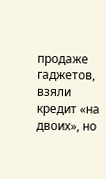продаже гаджетов, взяли кредит «на двоих», но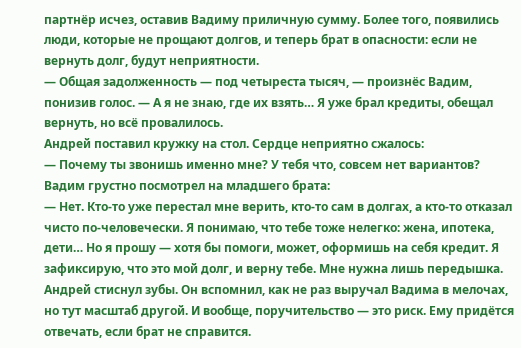партнёр исчез, оставив Вадиму приличную сумму. Более того, появились люди, которые не прощают долгов, и теперь брат в опасности: если не вернуть долг, будут неприятности.
— Общая задолженность — под четыреста тысяч, — произнёс Вадим, понизив голос. — А я не знаю, где их взять… Я уже брал кредиты, обещал вернуть, но всё провалилось.
Андрей поставил кружку на стол. Сердце неприятно сжалось:
— Почему ты звонишь именно мне? У тебя что, совсем нет вариантов?
Вадим грустно посмотрел на младшего брата:
— Нет. Кто-то уже перестал мне верить, кто-то сам в долгах, а кто-то отказал чисто по-человечески. Я понимаю, что тебе тоже нелегко: жена, ипотека, дети… Но я прошу — хотя бы помоги, может, оформишь на себя кредит. Я зафиксирую, что это мой долг, и верну тебе. Мне нужна лишь передышка.
Андрей стиснул зубы. Он вспомнил, как не раз выручал Вадима в мелочах, но тут масштаб другой. И вообще, поручительство — это риск. Ему придётся отвечать, если брат не справится.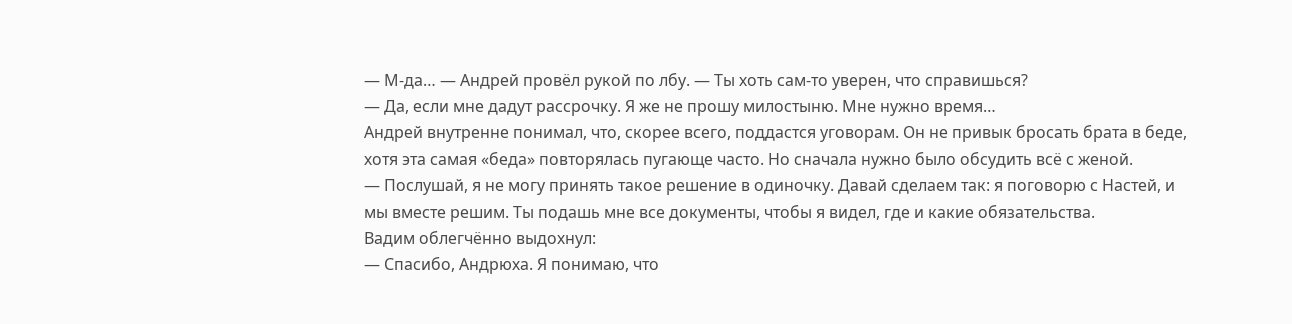— М-да… — Андрей провёл рукой по лбу. — Ты хоть сам-то уверен, что справишься?
— Да, если мне дадут рассрочку. Я же не прошу милостыню. Мне нужно время…
Андрей внутренне понимал, что, скорее всего, поддастся уговорам. Он не привык бросать брата в беде, хотя эта самая «беда» повторялась пугающе часто. Но сначала нужно было обсудить всё с женой.
— Послушай, я не могу принять такое решение в одиночку. Давай сделаем так: я поговорю с Настей, и мы вместе решим. Ты подашь мне все документы, чтобы я видел, где и какие обязательства.
Вадим облегчённо выдохнул:
— Спасибо, Андрюха. Я понимаю, что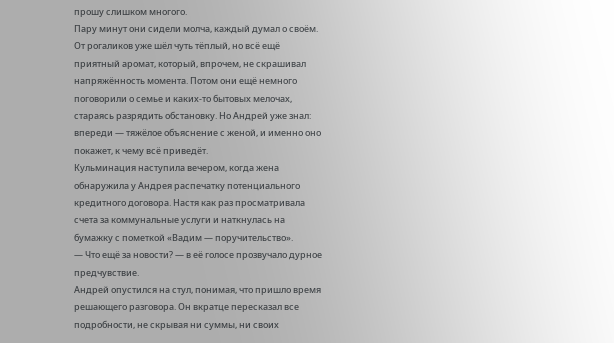прошу слишком многого.
Пару минут они сидели молча, каждый думал о своём. От рогаликов уже шёл чуть тёплый, но всё ещё приятный аромат, который, впрочем, не скрашивал напряжённость момента. Потом они ещё немного поговорили о семье и каких-то бытовых мелочах, стараясь разрядить обстановку. Но Андрей уже знал: впереди — тяжёлое объяснение с женой, и именно оно покажет, к чему всё приведёт.
Кульминация наступила вечером, когда жена обнаружила у Андрея распечатку потенциального кредитного договора. Настя как раз просматривала счета за коммунальные услуги и наткнулась на бумажку с пометкой «Вадим — поручительство».
— Что ещё за новости? — в её голосе прозвучало дурное предчувствие.
Андрей опустился на стул, понимая, что пришло время решающего разговора. Он вкратце пересказал все подробности, не скрывая ни суммы, ни своих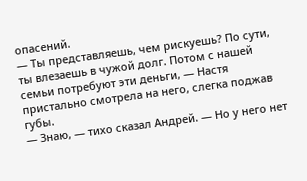опасений.
— Ты представляешь, чем рискуешь? По сути, ты влезаешь в чужой долг. Потом с нашей семьи потребуют эти деньги, — Настя пристально смотрела на него, слегка поджав губы.
— Знаю, — тихо сказал Андрей. — Но у него нет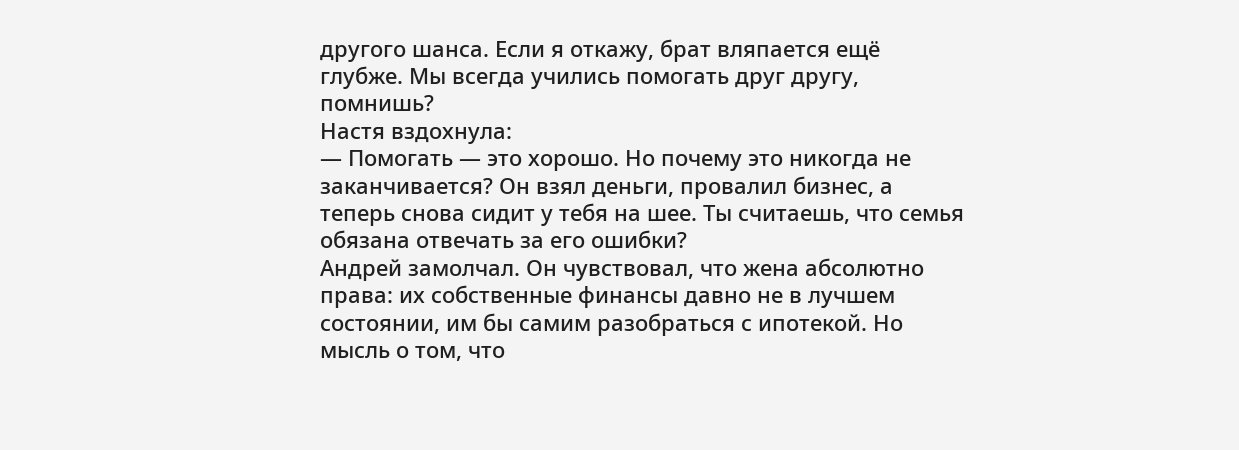другого шанса. Если я откажу, брат вляпается ещё глубже. Мы всегда учились помогать друг другу, помнишь?
Настя вздохнула:
— Помогать — это хорошо. Но почему это никогда не заканчивается? Он взял деньги, провалил бизнес, а теперь снова сидит у тебя на шее. Ты считаешь, что семья обязана отвечать за его ошибки?
Андрей замолчал. Он чувствовал, что жена абсолютно права: их собственные финансы давно не в лучшем состоянии, им бы самим разобраться с ипотекой. Но мысль о том, что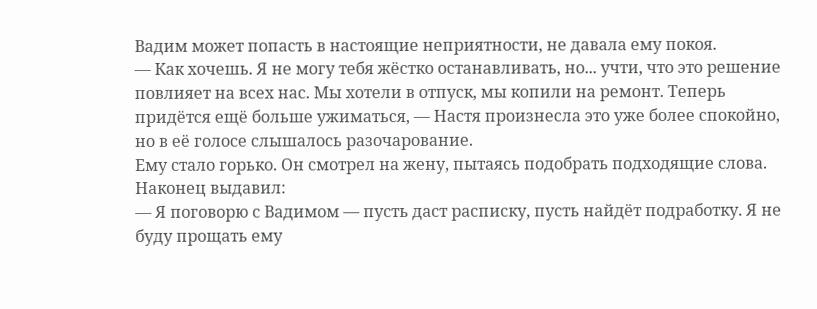Вадим может попасть в настоящие неприятности, не давала ему покоя.
— Как хочешь. Я не могу тебя жёстко останавливать, но... учти, что это решение повлияет на всех нас. Мы хотели в отпуск, мы копили на ремонт. Теперь придётся ещё больше ужиматься, — Настя произнесла это уже более спокойно, но в её голосе слышалось разочарование.
Ему стало горько. Он смотрел на жену, пытаясь подобрать подходящие слова. Наконец выдавил:
— Я поговорю с Вадимом — пусть даст расписку, пусть найдёт подработку. Я не буду прощать ему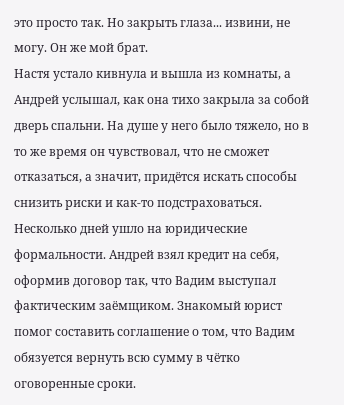это просто так. Но закрыть глаза... извини, не могу. Он же мой брат.
Настя устало кивнула и вышла из комнаты, а Андрей услышал, как она тихо закрыла за собой дверь спальни. На душе у него было тяжело, но в то же время он чувствовал, что не сможет отказаться, а значит, придётся искать способы снизить риски и как-то подстраховаться.
Несколько дней ушло на юридические формальности. Андрей взял кредит на себя, оформив договор так, что Вадим выступал фактическим заёмщиком. Знакомый юрист помог составить соглашение о том, что Вадим обязуется вернуть всю сумму в чётко оговоренные сроки.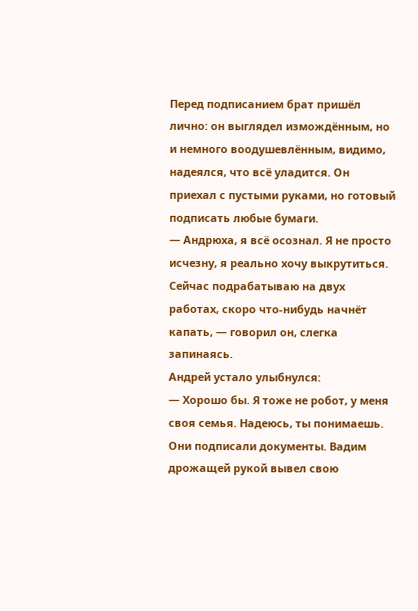Перед подписанием брат пришёл лично: он выглядел измождённым, но и немного воодушевлённым, видимо, надеялся, что всё уладится. Он приехал с пустыми руками, но готовый подписать любые бумаги.
— Андрюха, я всё осознал. Я не просто исчезну, я реально хочу выкрутиться. Сейчас подрабатываю на двух работах, скоро что-нибудь начнёт капать, — говорил он, слегка запинаясь.
Андрей устало улыбнулся:
— Хорошо бы. Я тоже не робот, у меня своя семья. Надеюсь, ты понимаешь.
Они подписали документы. Вадим дрожащей рукой вывел свою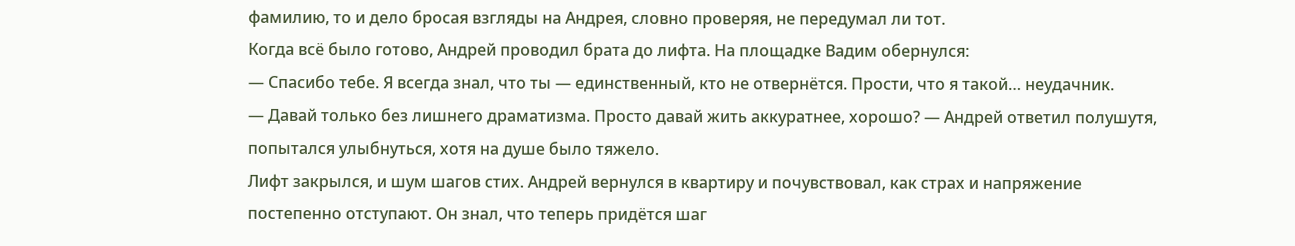фамилию, то и дело бросая взгляды на Андрея, словно проверяя, не передумал ли тот.
Когда всё было готово, Андрей проводил брата до лифта. На площадке Вадим обернулся:
— Спасибо тебе. Я всегда знал, что ты — единственный, кто не отвернётся. Прости, что я такой… неудачник.
— Давай только без лишнего драматизма. Просто давай жить аккуратнее, хорошо? — Андрей ответил полушутя, попытался улыбнуться, хотя на душе было тяжело.
Лифт закрылся, и шум шагов стих. Андрей вернулся в квартиру и почувствовал, как страх и напряжение постепенно отступают. Он знал, что теперь придётся шаг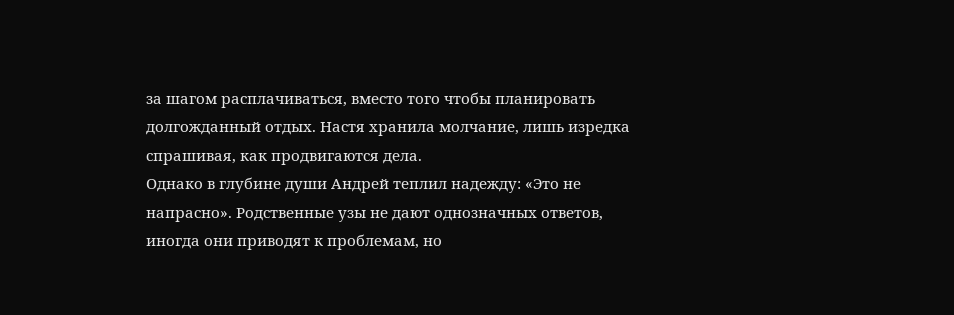за шагом расплачиваться, вместо того чтобы планировать долгожданный отдых. Настя хранила молчание, лишь изредка спрашивая, как продвигаются дела.
Однако в глубине души Андрей теплил надежду: «Это не напрасно». Родственные узы не дают однозначных ответов, иногда они приводят к проблемам, но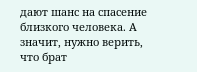дают шанс на спасение близкого человека. А значит, нужно верить, что брат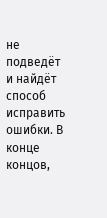не подведёт и найдёт способ исправить ошибки. В конце концов,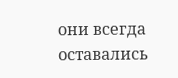они всегда оставались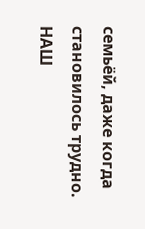семьёй, даже когда становилось трудно.
НАШ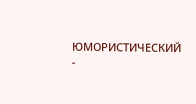ЮМОРИСТИЧЕСКИЙ -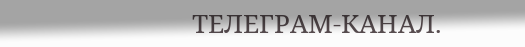ТЕЛЕГРАМ-КАНАЛ.